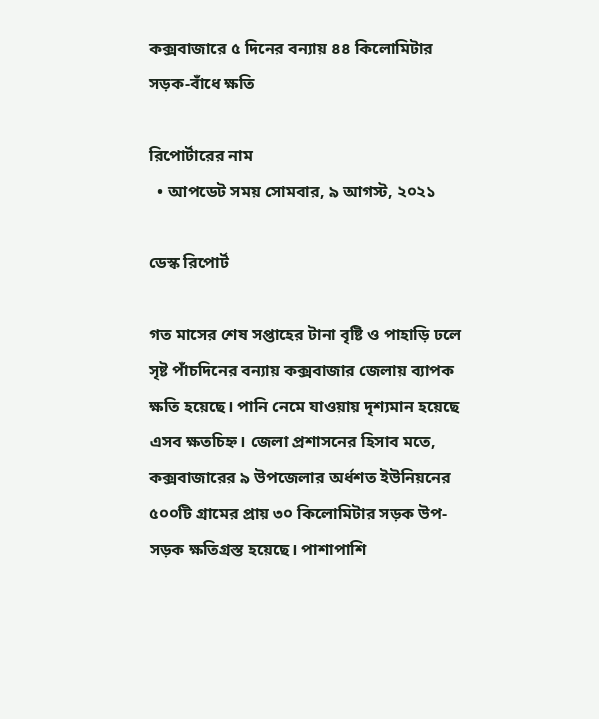কক্সবাজারে ৫ দিনের বন্যায় ৪৪ কিলোমিটার সড়ক-বাঁধে ক্ষতি

রিপোর্টারের নাম
  • আপডেট সময় সোমবার, ৯ আগস্ট, ২০২১

ডেস্ক রিপোর্ট

গত মাসের শেষ সপ্তাহের টানা বৃষ্টি ও পাহাড়ি ঢলে সৃষ্ট পাঁচদিনের বন্যায় কক্সবাজার জেলায় ব্যাপক ক্ষতি হয়েছে। পানি নেমে যাওয়ায় দৃশ্যমান হয়েছে এসব ক্ষতচিহ্ন। জেলা প্রশাসনের হিসাব মতে, কক্সবাজারের ৯ উপজেলার অর্ধশত ইউনিয়নের ৫০০টি গ্রামের প্রায় ৩০ কিলোমিটার সড়ক উপ-সড়ক ক্ষতিগ্রস্ত হয়েছে। পাশাপাশি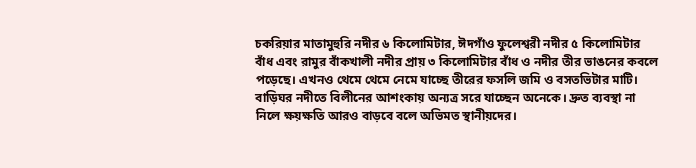চকরিয়ার মাতামুহুরি নদীর ৬ কিলোমিটার, ঈদগাঁও ফুলেশ্বরী নদীর ৫ কিলোমিটার বাঁধ এবং রামুর বাঁকখালী নদীর প্রায় ৩ কিলোমিটার বাঁধ ও নদীর তীর ভাঙনের কবলে পড়েছে। এখনও থেমে থেমে নেমে যাচ্ছে তীরের ফসলি জমি ও বসতভিটার মাটি। বাড়িঘর নদীতে বিলীনের আশংকায় অন্যত্র সরে যাচ্ছেন অনেকে। দ্রুত ব্যবস্থা না নিলে ক্ষয়ক্ষতি আরও বাড়বে বলে অভিমত স্থানীয়দের।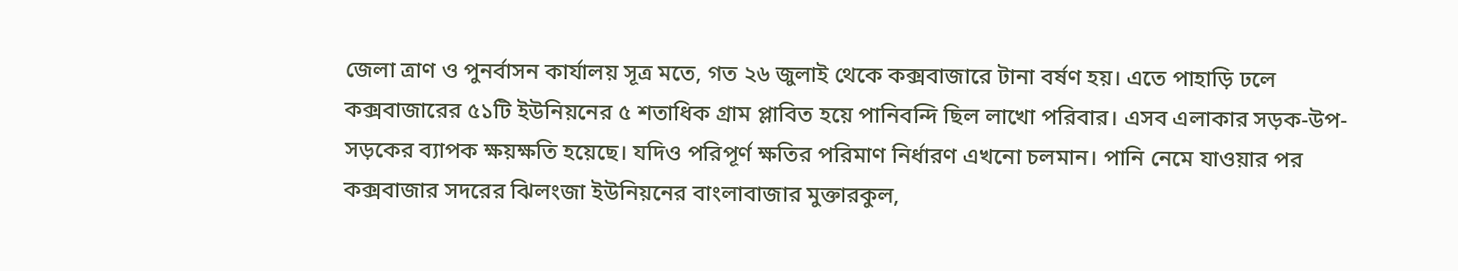জেলা ত্রাণ ও পুনর্বাসন কার্যালয় সূত্র মতে, গত ২৬ জুলাই থেকে কক্সবাজারে টানা বর্ষণ হয়। এতে পাহাড়ি ঢলে কক্সবাজারের ৫১টি ইউনিয়নের ৫ শতাধিক গ্রাম প্লাবিত হয়ে পানিবন্দি ছিল লাখো পরিবার। এসব এলাকার সড়ক-উপ-সড়কের ব্যাপক ক্ষয়ক্ষতি হয়েছে। যদিও পরিপূর্ণ ক্ষতির পরিমাণ নির্ধারণ এখনো চলমান। পানি নেমে যাওয়ার পর কক্সবাজার সদরের ঝিলংজা ইউনিয়নের বাংলাবাজার মুক্তারকুল,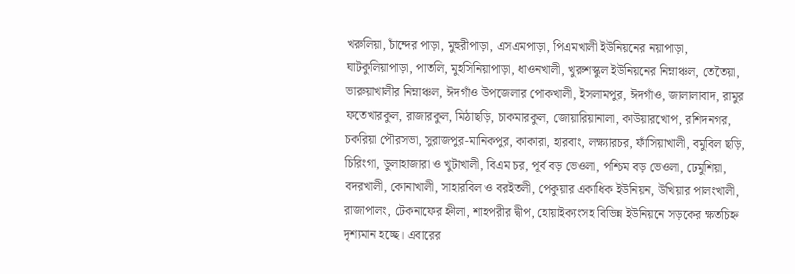খরুলিয়া, চাঁন্দের পাড়া, মুহুরীপাড়া, এসএমপাড়া, পিএমখালী ইউনিয়নের নয়াপাড়া, ঘাটকুলিয়াপাড়া, পাতলি, মুহসিনিয়াপাড়া, ধাওনখালী, খুরুশস্কুল ইউনিয়নের নিম্নাঞ্চল, তেতৈয়া, ভারুয়াখালীর নিম্নাঞ্চল, ঈদগাঁও উপজেলার পোকখালী, ইসলামপুর, ঈদগাঁও, জালালাবাদ, রামুর ফতেখারকুল, রাজারকুল, মিঠাছড়ি, চাকমারকুল, জোয়ারিয়ানালা, কাউয়ারখোপ, রশিদনগর, চকরিয়া পৌরসভা, সুরাজপুর-মানিকপুর, কাকারা, হারবাং, লক্ষ্যারচর, ফাঁসিয়াখালী, বমুবিল ছড়ি, চিরিংগা, ডুলাহাজারা ও খুটাখালী, বিএম চর, পূর্ব বড় ভেওলা, পশ্চিম বড় ভেওলা, ঢেমুশিয়া, বদরখালী, কোনাখালী, সাহারবিল ও বরইতলী, পেকুয়ার একাধিক ইউনিয়ন, উখিয়ার পালংখালী, রাজাপালং, টেকনাফের হ্নীলা, শাহপরীর দ্বীপ, হোয়াইক্যংসহ বিভিন্ন ইউনিয়নে সড়কের ক্ষতচিহ্ন দৃশ্যমান হচ্ছে। এবারের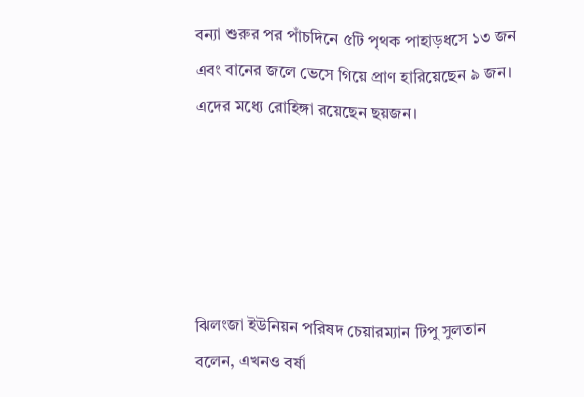বন্যা শুরুর পর পাঁচদিনে ৫টি পৃথক পাহাড়ধসে ১৩ জন এবং বানের জলে ভেসে গিয়ে প্রাণ হারিয়েছেন ৯ জন। এদের মধ্যে রোহিঙ্গা রয়েছেন ছয়জন।





ঝিলংজা ইউনিয়ন পরিষদ চেয়ারম্যান টিপু সুলতান বলেন, এখনও বর্ষা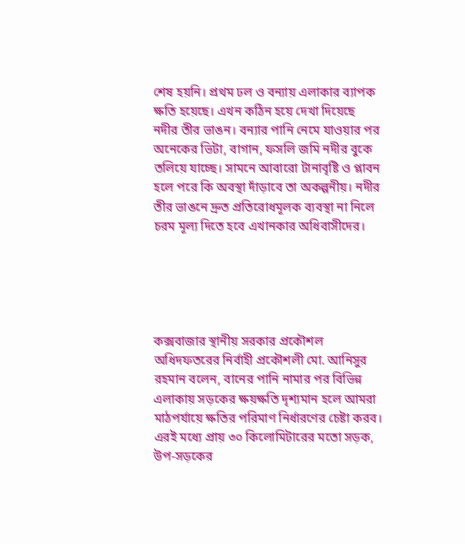শেষ হয়নি। প্রথম ঢল ও বন্যায় এলাকার ব্যাপক ক্ষতি হয়েছে। এখন কঠিন হয়ে দেখা দিয়েছে নদীর তীর ভাঙন। বন্যার পানি নেমে যাওয়ার পর অনেকের ভিটা, বাগান, ফসলি জমি নদীর বুকে তলিয়ে যাচ্ছে। সামনে আবারো টানাবৃষ্টি ও প্লাবন হলে পরে কি অবস্থা দাঁড়াবে তা অকল্পনীয়। নদীর তীর ভাঙনে দ্রুত প্রতিরোধমূলক ব্যবস্থা না নিলে চরম মূল্য দিতে হবে এখানকার অধিবাসীদের।





কক্সবাজার স্থানীয় সরকার প্রকৌশল অধিদফতরের নির্বাহী প্রকৌশলী মো. আনিসুর রহমান বলেন, বানের পানি নামার পর বিভিন্ন এলাকায় সড়কের ক্ষয়ক্ষতি দৃশ্যমান হলে আমরা মাঠপর্যায়ে ক্ষতির পরিমাণ নির্ধারণের চেষ্টা করব। এরই মধ্যে প্রায় ৩০ কিলোমিটারের মতো সড়ক, উপ-সড়কের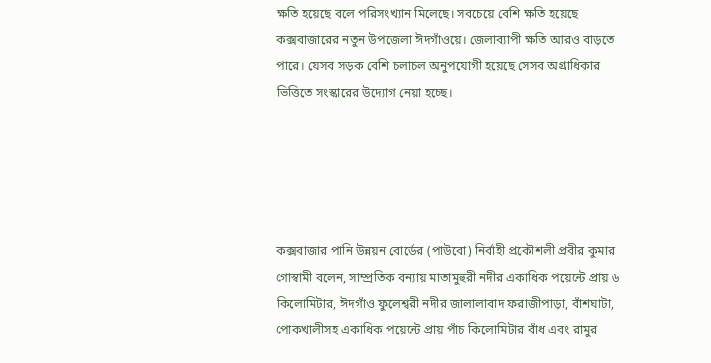ক্ষতি হয়েছে বলে পরিসংখ্যান মিলেছে। সবচেয়ে বেশি ক্ষতি হয়েছে কক্সবাজারের নতুন উপজেলা ঈদগাঁওয়ে। জেলাব্যাপী ক্ষতি আরও বাড়তে পারে। যেসব সড়ক বেশি চলাচল অনুপযোগী হয়েছে সেসব অগ্রাধিকার ভিত্তিতে সংস্কারের উদ্যোগ নেয়া হচ্ছে।





কক্সবাজার পানি উন্নয়ন বোর্ডের (পাউবো) নির্বাহী প্রকৌশলী প্রবীর কুমার গোস্বামী বলেন, সাম্প্রতিক বন্যায় মাতামুহুরী নদীর একাধিক পয়েন্টে প্রায় ৬ কিলোমিটার, ঈদগাঁও ফুলেশ্বরী নদীর জালালাবাদ ফরাজীপাড়া, বাঁশঘাটা, পোকখালীসহ একাধিক পয়েন্টে প্রায় পাঁচ কিলোমিটার বাঁধ এবং রামুর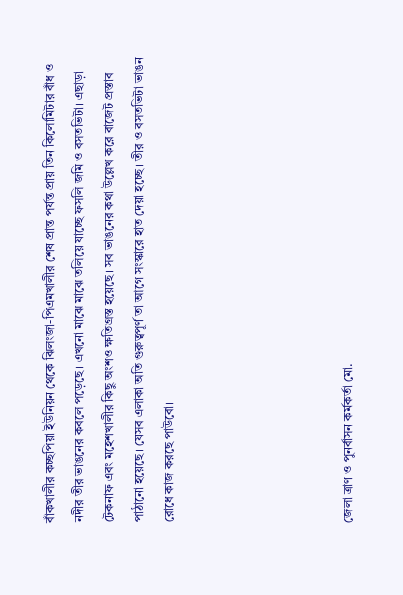বাঁকখালীর কচ্ছপিয়া ইউনিয়ন থেকে ঝিলংজা-পিএমখালীর শেষ প্রান্ত পর্যন্ত প্রায় তিন কিলোমিটার বাঁধ ও নদীর তীর ভাঙনের কবলে পড়েছে। এখনো মাঝে মাঝে তলিয়ে যাচ্ছে ফসলি জমি ও বসতভিটা। এছাড়া টেকনাফ এবং মহেশখালীর কিছু অংশও ক্ষতিগ্রস্ত হয়েছে। সব ভাঙনের কথা উল্লেখ করে বাজেট প্রস্তাব পাঠানো হয়েছে। যেসব এলাকা অতি গুরুত্বপূর্ণ তা আগে সংস্কারে হাত দেয়া হচ্ছে। তীর ও বসতভিটা ভাঙন রোধে কাজ করছে পাউবো।





জেলা ত্রাণ ও পুনর্বাসন কর্মকর্তা মো.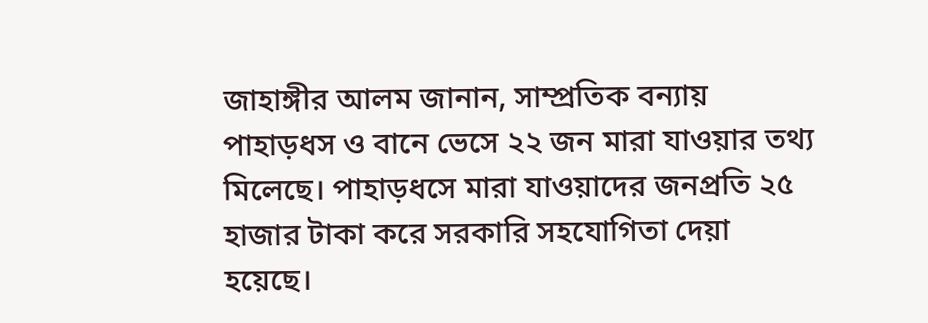জাহাঙ্গীর আলম জানান, সাম্প্রতিক বন্যায় পাহাড়ধস ও বানে ভেসে ২২ জন মারা যাওয়ার তথ্য মিলেছে। পাহাড়ধসে মারা যাওয়াদের জনপ্রতি ২৫ হাজার টাকা করে সরকারি সহযোগিতা দেয়া হয়েছে।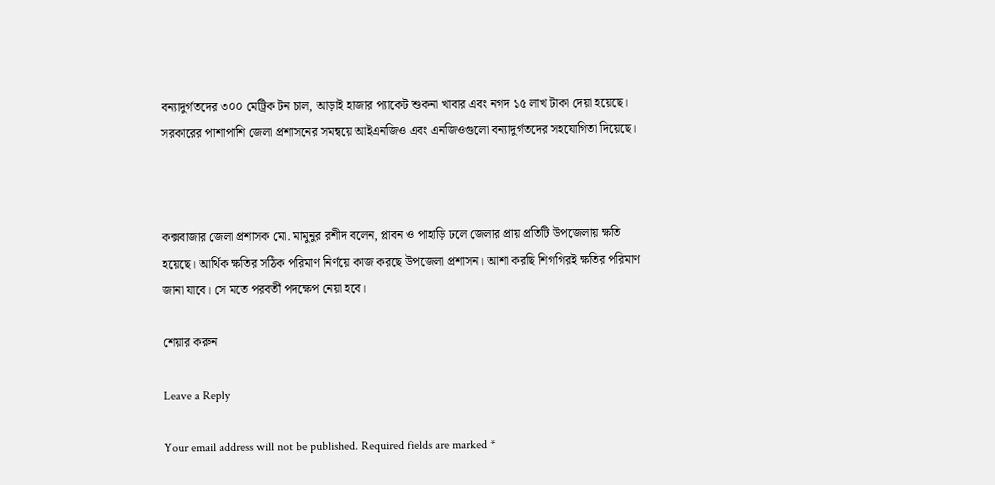বন্যাদুর্গতদের ৩০০ মেট্রিক টন চাল, আড়াই হাজার প্যাকেট শুকনা খাবার এবং নগদ ১৫ লাখ টাকা দেয়া হয়েছে। সরকারের পাশাপাশি জেলা প্রশাসনের সমন্বয়ে আইএনজিও এবং এনজিওগুলো বন্যাদুর্গতদের সহযোগিতা দিয়েছে।



কক্সবাজার জেলা প্রশাসক মো. মামুনুর রশীদ বলেন, প্লাবন ও পাহাড়ি ঢলে জেলার প্রায় প্রতিটি উপজেলায় ক্ষতি হয়েছে। আর্থিক ক্ষতির সঠিক পরিমাণ নির্ণয়ে কাজ করছে উপজেলা প্রশাসন। আশা করছি শিগগিরই ক্ষতির পরিমাণ জানা যাবে। সে মতে পরবর্তী পদক্ষেপ নেয়া হবে।

শেয়ার করুন

Leave a Reply

Your email address will not be published. Required fields are marked *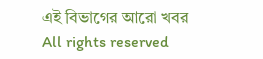এই বিভাগের আরো খবর
All rights reserved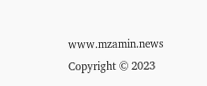www.mzamin.news Copyright © 2023